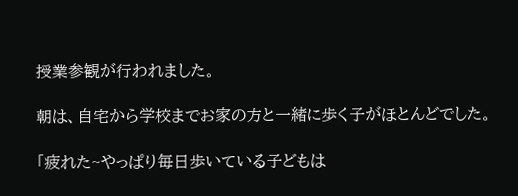授業参観が行われました。

朝は、自宅から学校までお家の方と一緒に歩く子がほとんどでした。

「疲れた~やっぱり毎日歩いている子どもは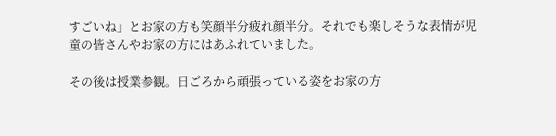すごいね」とお家の方も笑顔半分疲れ顔半分。それでも楽しそうな表情が児童の皆さんやお家の方にはあふれていました。

その後は授業参観。日ごろから頑張っている姿をお家の方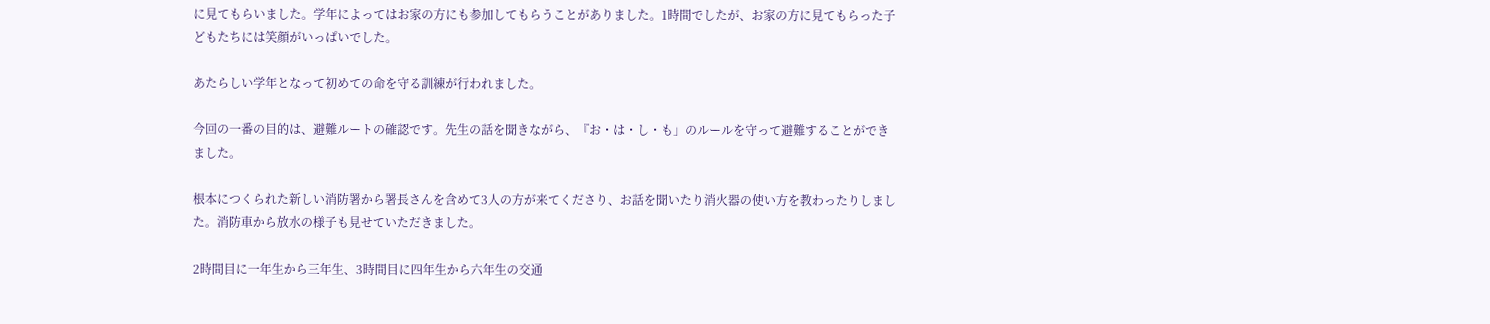に見てもらいました。学年によってはお家の方にも参加してもらうことがありました。1時間でしたが、お家の方に見てもらった子どもたちには笑顔がいっぱいでした。

あたらしい学年となって初めての命を守る訓練が行われました。

今回の一番の目的は、避難ルートの確認です。先生の話を聞きながら、『お・は・し・も」のルールを守って避難することができました。

根本につくられた新しい消防署から署長さんを含めて3人の方が来てくださり、お話を聞いたり消火器の使い方を教わったりしました。消防車から放水の様子も見せていただきました。

2時間目に一年生から三年生、3時間目に四年生から六年生の交通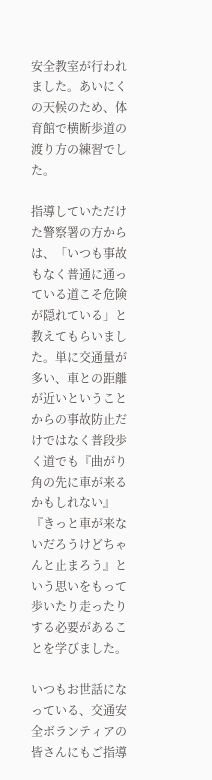安全教室が行われました。あいにくの天候のため、体育館で横断歩道の渡り方の練習でした。

指導していただけた警察署の方からは、「いつも事故もなく普通に通っている道こそ危険が隠れている」と教えてもらいました。単に交通量が多い、車との距離が近いということからの事故防止だけではなく普段歩く道でも『曲がり角の先に車が来るかもしれない』『きっと車が来ないだろうけどちゃんと止まろう』という思いをもって歩いたり走ったりする必要があることを学びました。

いつもお世話になっている、交通安全ボランティアの皆さんにもご指導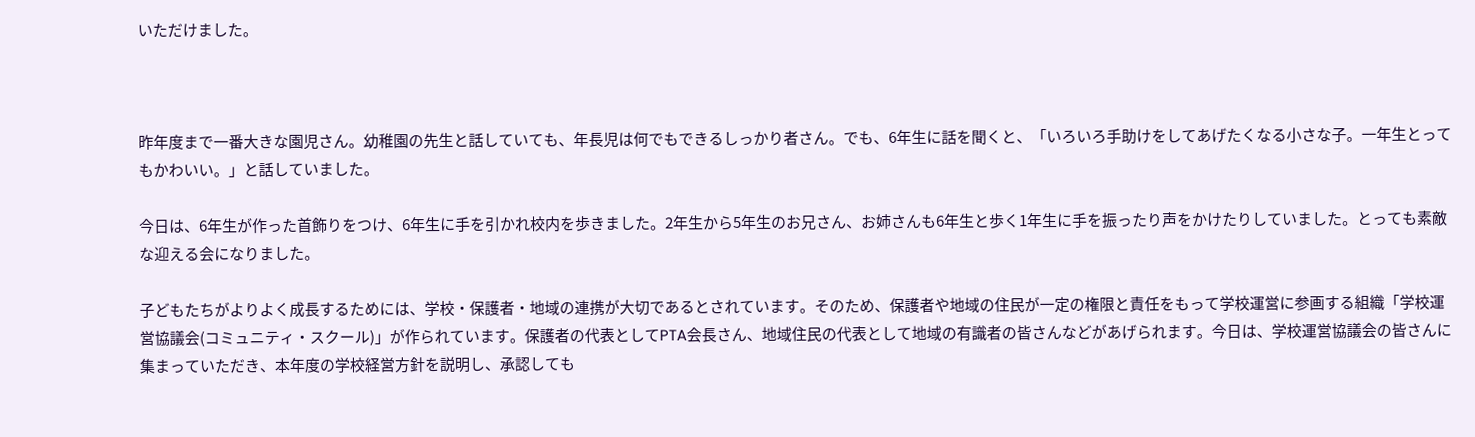いただけました。



昨年度まで一番大きな園児さん。幼稚園の先生と話していても、年長児は何でもできるしっかり者さん。でも、6年生に話を聞くと、「いろいろ手助けをしてあげたくなる小さな子。一年生とってもかわいい。」と話していました。

今日は、6年生が作った首飾りをつけ、6年生に手を引かれ校内を歩きました。2年生から5年生のお兄さん、お姉さんも6年生と歩く1年生に手を振ったり声をかけたりしていました。とっても素敵な迎える会になりました。

子どもたちがよりよく成長するためには、学校・保護者・地域の連携が大切であるとされています。そのため、保護者や地域の住民が一定の権限と責任をもって学校運営に参画する組織「学校運営協議会(コミュニティ・スクール)」が作られています。保護者の代表としてPTA会長さん、地域住民の代表として地域の有識者の皆さんなどがあげられます。今日は、学校運営協議会の皆さんに集まっていただき、本年度の学校経営方針を説明し、承認しても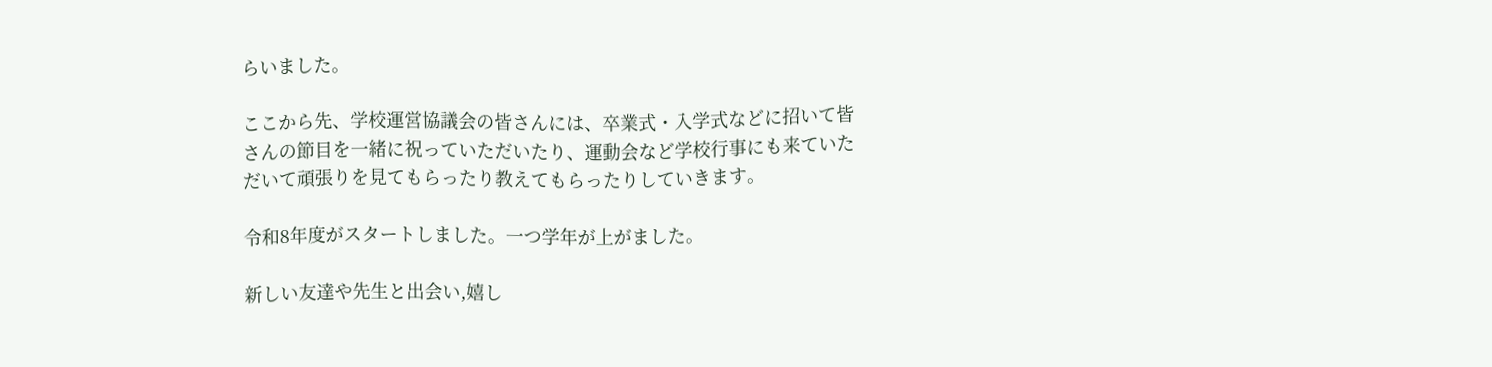らいました。

ここから先、学校運営協議会の皆さんには、卒業式・入学式などに招いて皆さんの節目を一緒に祝っていただいたり、運動会など学校行事にも来ていただいて頑張りを見てもらったり教えてもらったりしていきます。

令和8年度がスタートしました。一つ学年が上がました。

新しい友達や先生と出会い,嬉し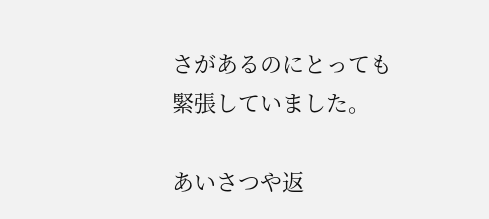さがあるのにとっても緊張していました。

あいさつや返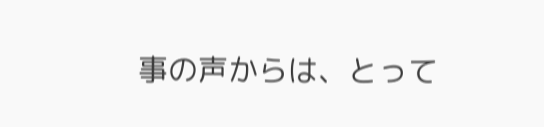事の声からは、とって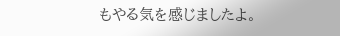もやる気を感じましたよ。